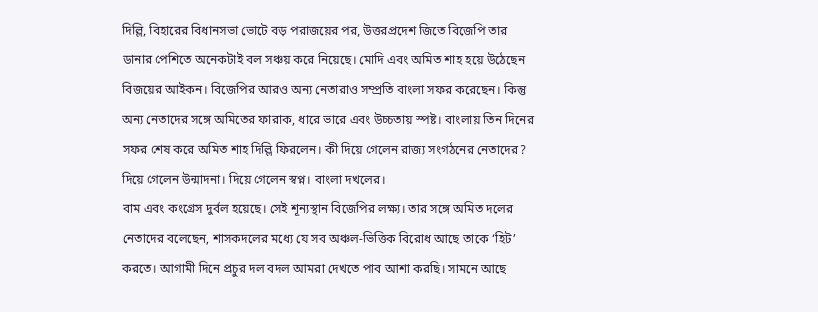দিল্লি, বিহারের বিধানসভা ভোটে বড় পরাজয়ের পর, উত্তরপ্রদেশ জিতে বিজেপি তার ডানার পেশিতে অনেকটাই বল সঞ্চয় করে নিয়েছে। মোদি এবং অমিত শাহ হয়ে উঠেছেন বিজয়ের আইকন। বিজেপির আরও অন্য নেতারাও সম্প্রতি বাংলা সফর করেছেন। কিন্তু অন্য নেতাদের সঙ্গে অমিতের ফারাক, ধারে ভারে এবং উচ্চতায় স্পষ্ট। বাংলায় তিন দিনের সফর শেষ করে অমিত শাহ দিল্লি ফিরলেন। কী দিয়ে গেলেন রাজ্য সংগঠনের নেতাদের? দিয়ে গেলেন উন্মাদনা। দিয়ে গেলেন স্বপ্ন। বাংলা দখলের।
বাম এবং কংগ্রেস দুর্বল হয়েছে। সেই শূন্যস্থান বিজেপির লক্ষ্য। তার সঙ্গে অমিত দলের নেতাদের বলেছেন, শাসকদলের মধ্যে যে সব অঞ্চল-ভিত্তিক বিরোধ আছে তাকে ‘হিট’ করতে। আগামী দিনে প্রচুর দল বদল আমরা দেখতে পাব আশা করছি। সামনে আছে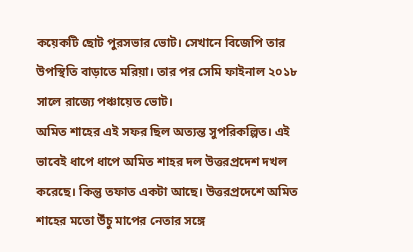কয়েকটি ছোট পুরসভার ভোট। সেখানে বিজেপি তার উপস্থিতি বাড়াতে মরিয়া। তার পর সেমি ফাইনাল ২০১৮ সালে রাজ্যে পঞ্চায়েত ভোট।
অমিত শাহের এই সফর ছিল অত্যন্ত সুপরিকল্পিত। এই ভাবেই ধাপে ধাপে অমিত শাহর দল উত্তরপ্রদেশ দখল করেছে। কিন্তু তফাত একটা আছে। উত্তরপ্রদেশে অমিত শাহের মতো উঁচু মাপের নেতার সঙ্গে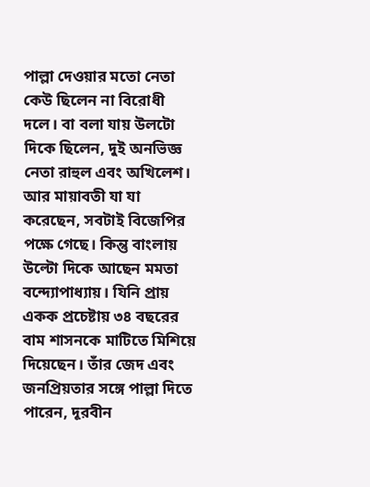পাল্লা দেওয়ার মতো নেতা কেউ ছিলেন না বিরোধী দলে। বা বলা যায় উলটো দিকে ছিলেন, দুই অনভিজ্ঞ নেতা রাহুল এবং অখিলেশ। আর মায়াবতী যা যা করেছেন, সবটাই বিজেপির পক্ষে গেছে। কিন্তু বাংলায় উল্টো দিকে আছেন মমতা বন্দ্যোপাধ্যায়। যিনি প্রায় একক প্রচেষ্টায় ৩৪ বছরের বাম শাসনকে মাটিতে মিশিয়ে দিয়েছেন। তাঁর জেদ এবং জনপ্রিয়তার সঙ্গে পাল্লা দিতে পারেন, দূরবীন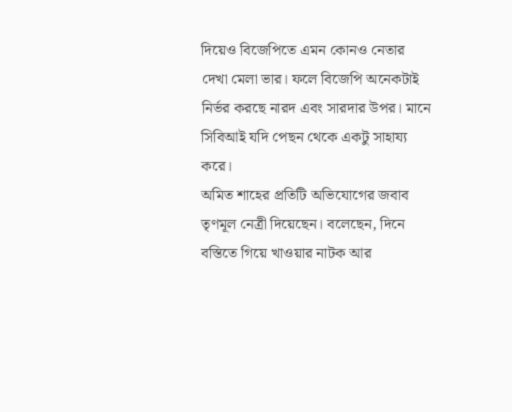দিয়েও বিজেপিতে এমন কোনও নেতার দেখা মেলা ভার। ফলে বিজেপি অনেকটাই নির্ভর করছে নারদ এবং সারদার উপর। মানে সিবিআই যদি পেছন থেকে একটু সাহায্য করে।
অমিত শাহের প্রতিটি অভিযোগের জবাব তৃণমূল নেত্রী দিয়েছেন। বলেছেন, দিনে বস্তিতে গিয়ে খাওয়ার নাটক আর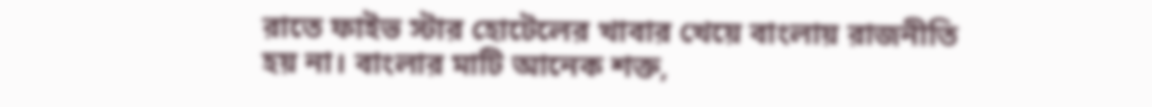রাতে ফাইভ স্টার হোটেলের খাবার খেয়ে বাংলায় রাজনীতি হয় না। বাংলার মাটি আনেক শক্ত,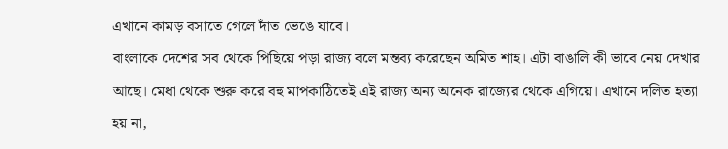এখানে কামড় বসাতে গেলে দাঁত ভেঙে যাবে।
বাংলাকে দেশের সব থেকে পিছিয়ে পড়া রাজ্য বলে মন্তব্য করেছেন অমিত শাহ। এটা বাঙালি কী ভাবে নেয় দেখার আছে। মেধা থেকে শুরু করে বহু মাপকাঠিতেই এই রাজ্য অন্য অনেক রাজ্যের থেকে এগিয়ে। এখানে দলিত হত্যা হয় না,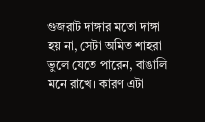গুজরাট দাঙ্গার মতো দাঙ্গা হয় না, সেটা অমিত শাহরা ভুলে যেতে পারেন, বাঙালি মনে রাখে। কারণ এটা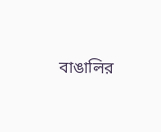বাঙালির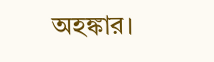অহঙ্কার।